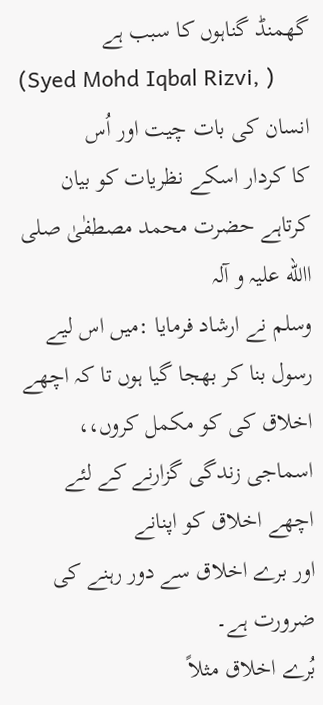گھمنڈ گناہوں کا سبب ہے
(Syed Mohd Iqbal Rizvi, )
انسان کی بات چیت اور اُس
کا کردار اسکے نظریات کو بیان کرتاہے حضرت محمد مصطفٰیٰ صلی االله علیہ و آلہ
وسلم نے ارشاد فرمایا :میں اس لیے رسول بنا کر بھجا گیا ہوں تا کہ اچھے
اخلاق کی کو مکمل کروں،، اسماجی زندگی گزارنے کے لئے اچھے اخلاق کو اپنانے
اور برے اخلاق سے دور رہنے کی ضرورت ہے۔
بُرے اخلاق مثلاً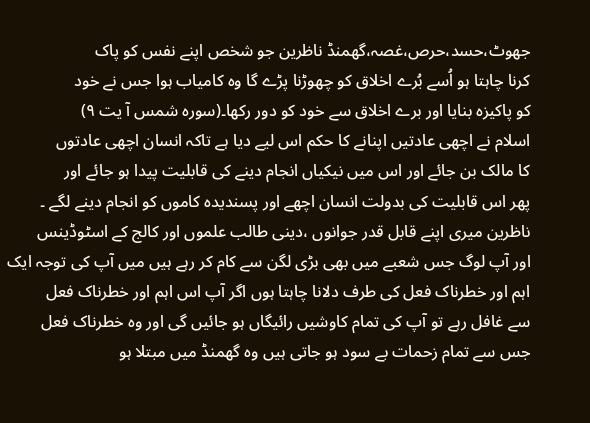جھوٹ،حسد،حرص،غصہ،گھمنڈ ناظرین جو شخص اپنے نفس کو پاک
کرنا چاہتا ہو اُسے بُرے اخلاق کو چھوڑنا پڑے گا وہ کامیاب ہوا جس نے خود
کو پاکیزہ بنایا اور برے اخلاق سے خود کو دور رکھا۔(سورہ شمس آ یت ۹)
اسلام نے اچھی عادتیں اپنانے کا حکم اس لیے دیا ہے تاکہ انسان اچھی عادتوں
کا مالک بن جائے اور اس میں نیکیاں انجام دینے کی قابلیت پیدا ہو جائے اور
پھر اس قابلیت کی بدولت انسان اچھے اور پسندیدہ کاموں کو انجام دینے لگے ۔
ناظرین میری اپنے قابل قدر جوانوں ،دینی طالب علموں اور کالج کے اسٹوڈینس
اور آپ لوگ جس شعبے میں بھی بڑی لگن سے کام کر رہے ہیں میں آپ کی توجہ ایک
اہم اور خطرناک فعل کی طرف دلانا چاہتا ہوں اگر آپ اس اہم اور خطرناک فعل
سے غافل رہے تو آپ کی تمام کاوشیں رائیگاں ہو جائیں گی اور وہ خطرناک فعل
جس سے تمام زحمات بے سود ہو جاتی ہیں وہ گھمنڈ میں مبتلا ہو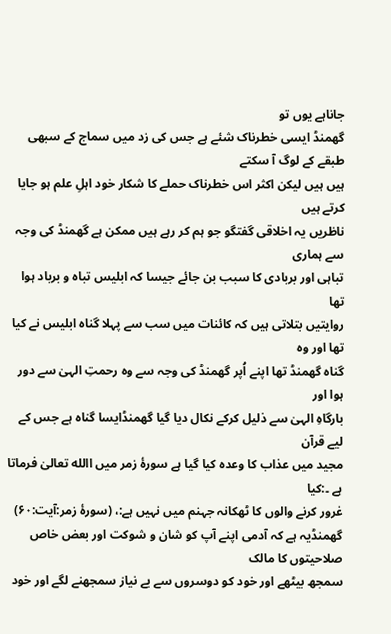جاناہے یوں تو
گھمنڈ ایسی خطرناک شئے ہے جس کی زد میں سماج کے سبھی طبقے کے لوگ آ سکتے
ہیں ہیں لیکن اکثر اس خطرناک حملے کا شکار خود اہلِ علم ہو جایا کرتے ہیں
ناظریں یہ اخلاقی گفتگو جو ہم کر رہے ہیں ممکن ہے گھمنڈ کی وجہ سے ہماری
تباہی اور بربادی کا سبب بن جائے جیسا کہ ابلیس تباہ و برباد ہوا تھا
روایتیں بتلاتی ہیں کہ کائنات میں سب سے پہلا گناہ ابلیس نے کیا تھا اور وہ
گناہ گھمنڈ تھا اپنے اُپر گھمنڈ کی وجہ سے وہ رحمتِ الہیٰ سے دور ہوا اور
بارگاہِ الہیٰ سے ذلیل کرکے نکال دیا گیا گھمنڈایسا گناہ ہے جس کے لیے قرآن
مجید میں عذاب کا وعدہ کیا گیا ہے سورۂ زمر میں االله تعالیٰ فرماتا ہے ۔:کیا
غرور کرنے والوں کا ٹھکانہ جہنم میں نہیں ہے:، (سورۂ زمر:آیت:۶۰)
گھمنڈیہ ہے کہ آدمی اپنے آپ کو شان و شوکت اور بعض خاص صلاحیتوں کا مالک
سمجھ بیٹھے اور خود کو دوسروں سے بے نیاز سمجھنے لگے اور خود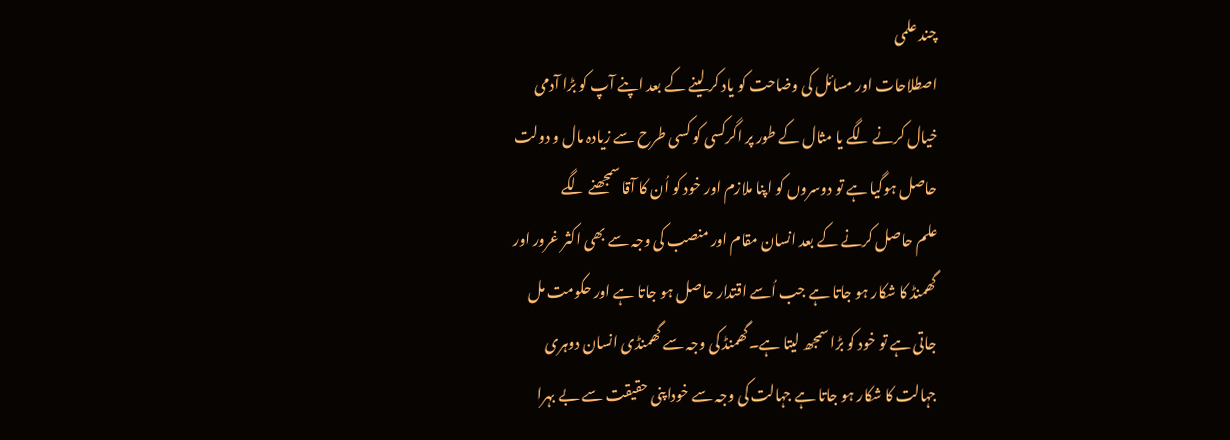چند علمی
اصطلاحات اور مسائل کی وضاحت کو یاد کر لینے کے بعد اپنے آپ کو بڑا آدمی
خیال کرنے لگے یا مثال کے طور پر اگرکسی کو کسی طرح سے زیادہ مال و دولت
حاصل ہوگیا ہے تو دوسروں کو اپنا ملازم اور خود کو اُن کا آقا سمجھنے لگے
علم حاصل کرنے کے بعد انسان مقام اور منصب کی وجہ سے بھی اکثر غرور اور
گھمنڈ کا شکار ہو جاتا ہے جب اُسے اقتدار حاصل ہو جاتا ہے اور حکومت مل
جاتی ہے تو خود کو بڑا سمجھ لیتا ہے۔گھمنڈ کی وجہ سے گھمنڈی انسان دوہری
جہالت کا شکار ہو جاتا ہے جہالت کی وجہ سے خوداپنی حقیقت سے بے بہرا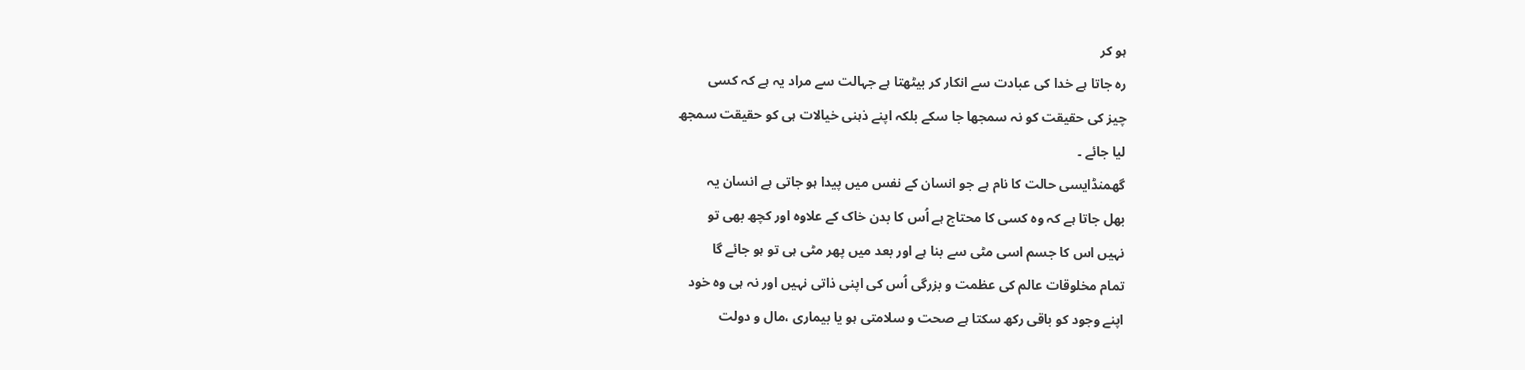ہو کر
رہ جاتا ہے خدا کی عبادت سے انکار کر بیٹھتا ہے جہالت سے مراد یہ ہے کہ کسی
چیز کی حقیقت کو نہ سمجھا جا سکے بلکہ اپنے ذہنی خیالات ہی کو حقیقت سمجھ
لیا جائے ۔
گھمنڈایسی حالت کا نام ہے جو انسان کے نفس میں پیدا ہو جاتی ہے انسان یہ
بھل جاتا ہے کہ وہ کسی کا محتاج ہے اُس کا بدن خاک کے علاوہ اور کچھ بھی تو
نہیں اس کا جسم اسی مٹی سے بنا ہے اور بعد میں پھر مٹی ہی تو ہو جائے گا
تمام مخلوقات عالم کی عظمت و بزرگی اُس کی اپنی ذاتی نہیں اور نہ ہی وہ خود
اپنے وجود کو باقی رکھ سکتا ہے صحت و سلامتی ہو یا بیماری ،مال و دولت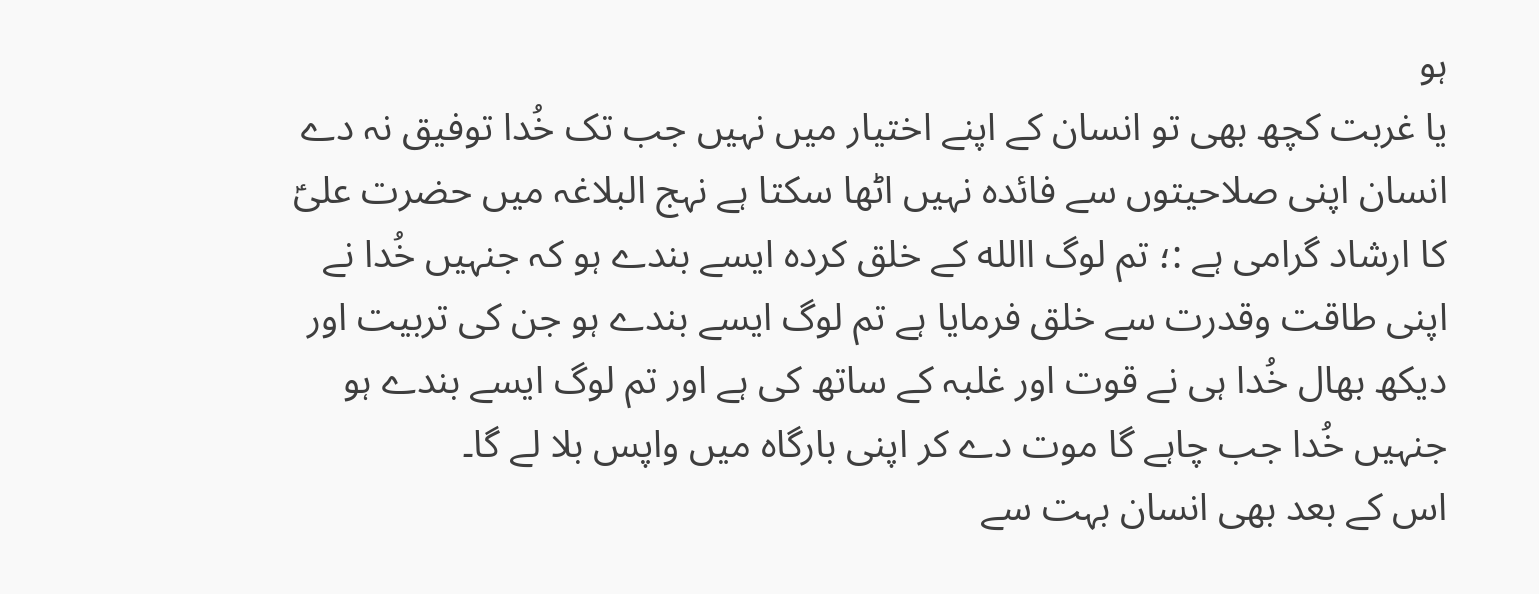ہو
یا غربت کچھ بھی تو انسان کے اپنے اختیار میں نہیں جب تک خُدا توفیق نہ دے
انسان اپنی صلاحیتوں سے فائدہ نہیں اٹھا سکتا ہے نہج البلاغہ میں حضرت علیؑ
کا ارشاد گرامی ہے :؛ تم لوگ االله کے خلق کردہ ایسے بندے ہو کہ جنہیں خُدا نے
اپنی طاقت وقدرت سے خلق فرمایا ہے تم لوگ ایسے بندے ہو جن کی تربیت اور
دیکھ بھال خُدا ہی نے قوت اور غلبہ کے ساتھ کی ہے اور تم لوگ ایسے بندے ہو
جنہیں خُدا جب چاہے گا موت دے کر اپنی بارگاہ میں واپس بلا لے گا۔
اس کے بعد بھی انسان بہت سے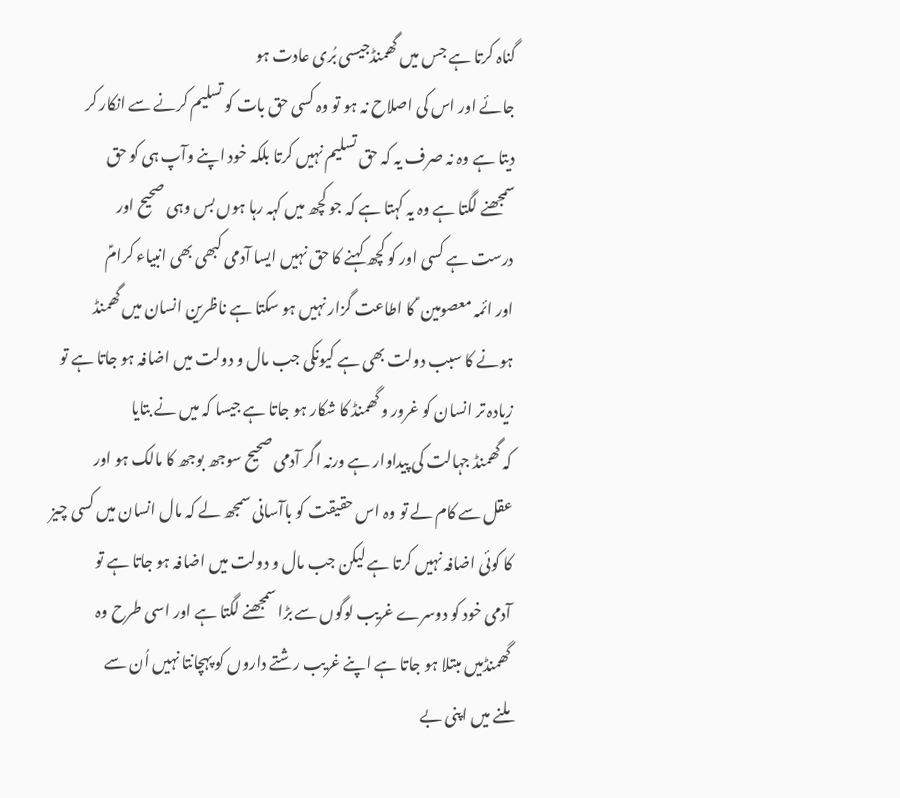گناہ کرتا ہے جس میں گھمنڈجیسی بُری عادت ہو
جائے اور اس کی اصلاح نہ ہو تو وہ کسی حق بات کو تسلیم کرنے سے انکار کر
دیتا ہے وہ نہ صرف یہ کہ حق تسلیم نہیں کرتا بلکہ خود اپنے وآپ ہی کو حق
سمجھنے لگتا ہے وہ یہ کہتا ہے کہ جو کچھ میں کہہ رہا ہوں بس وہی صحیح اور
درست ہے کسی اور کو کچھ کہنے کا حق نہیں ایسا آدمی کبھی بھی انبیاء کرامؑ
اور ائمہ معصومین ؑ کا اطاعت گزار نہیں ہو سکتا ہے ناظرین انسان میں گھمنڈ
ہونے کا سبب دولت بھی ہے کیونکی جب مال و دولت میں اضافہ ہو جاتا ہے تو
زیادہ تر انسان کو غرور و گھمنڈ کا شکار ہو جاتا ہے جیسا کہ میں نے بتایا
کہ گھمنڈ جہالت کی پیداوار ہے ورنہ اگر آدمی صحیح سوجھ بوجھ کا مالک ہو اور
عقل سے کام لے تو وہ اس حقیقت کو باآسانی سمجھ لے کہ مال انسان میں کسی چیز
کا کوئی اضافہ نہیں کرتا ہے لیکن جب مال و دولت میں اضافہ ہو جاتا ہے تو
آدمی خود کو دوسرے غریب لوگوں سے بڑا سمجھنے لگتا ہے اور اسی طرح وہ
گھمنڈمیں مبتلا ہو جاتا ہے اپنے غریب رشتے داروں کو پہچانتا نہیں اُن سے
ملنے میں اپنی بے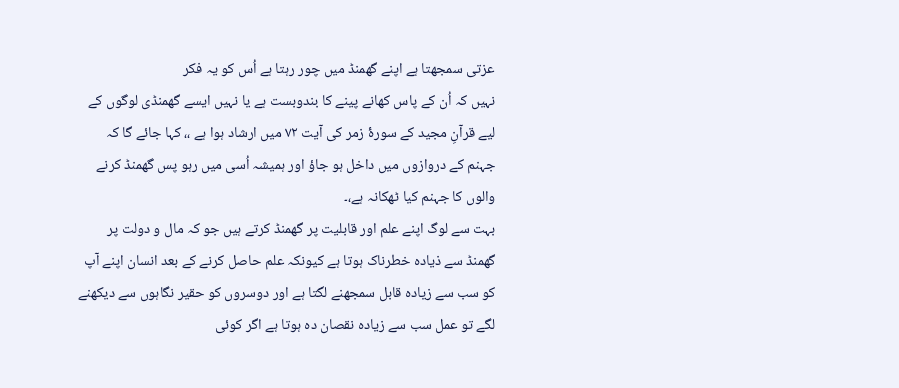عزتی سمجھتا ہے اپنے گھمنڈ میں چور رہتا ہے اُس کو یہ فکر
نہیں کہ اُن کے پاس کھانے پینے کا بندوبست ہے یا نہیں ایسے گھمنڈی لوگوں کے
لیے قرآنِ مجید کے سورۂ زمر کی آیت ۷۲ میں ارشاد ہوا ہے ،، کہا جائے گا کہ
جہنم کے دروازوں میں داخل ہو جاؤ اور ہمیشہ اُسی میں رہو پس گھمنڈ کرنے
والوں کا جہنم کیا ٹھکانہ ہے،۔
بہت سے لوگ اپنے علم اور قابلیت پر گھمنڈ کرتے ہیں جو کہ مال و دولت پر
گھمنڈ سے ذیادہ خطرناک ہوتا ہے کیونکہ علم حاصل کرنے کے بعد انسان اپنے آپ
کو سب سے زیادہ قابل سمجھنے لگتا ہے اور دوسروں کو حقیر نگاہوں سے دیکھنے
لگے تو عمل سب سے زیادہ نقصان دہ ہوتا ہے اگر کوئی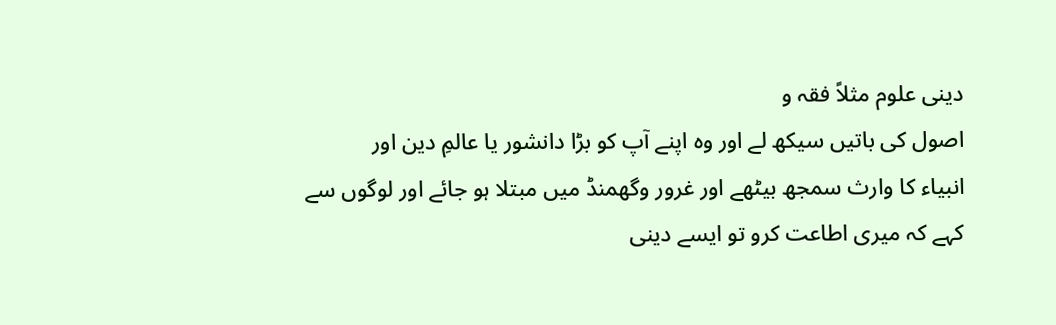دینی علوم مثلاً فقہ و
اصول کی باتیں سیکھ لے اور وہ اپنے آپ کو بڑا دانشور یا عالمِ دین اور
انبیاء کا وارث سمجھ بیٹھے اور غرور وگھمنڈ میں مبتلا ہو جائے اور لوگوں سے
کہے کہ میری اطاعت کرو تو ایسے دینی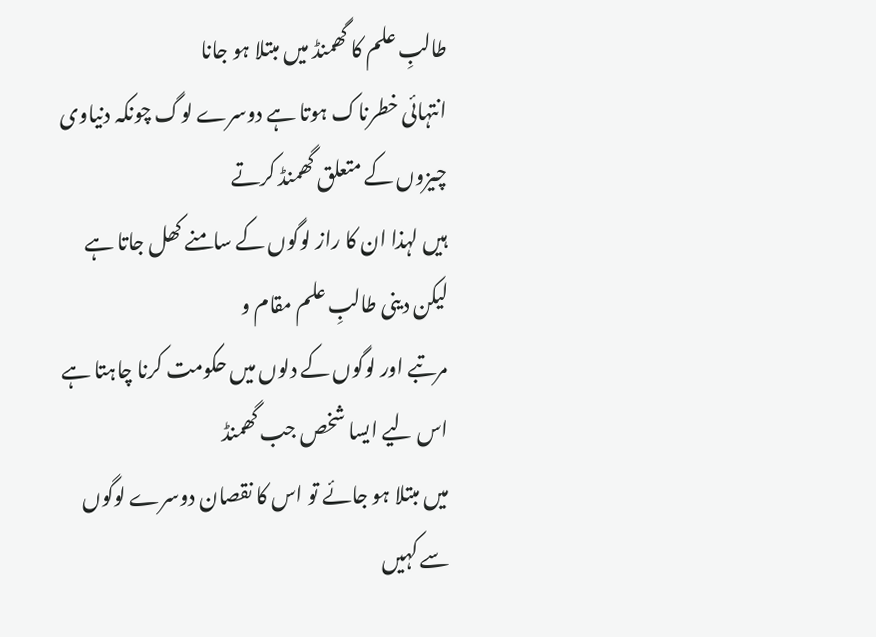طالبِ علم کا گھمنڈ میں مبتلا ہو جانا
انتہائی خطرناک ہوتا ہے دوسرے لوگ چونکہ دنیاوی چیزوں کے متعلق گھمنڈ کرتے
ہیں لہذا ان کا راز لوگوں کے سامنے کھل جاتا ہے لیکن دینی طالبِ علم مقام و
مرتبے اور لوگوں کے دلوں میں حکومت کرنا چاہتا ہے اس لیے ایسا شخص جب گھمنڈ
میں مبتلا ہو جائے تو اس کا نقصان دوسرے لوگوں سے کہیں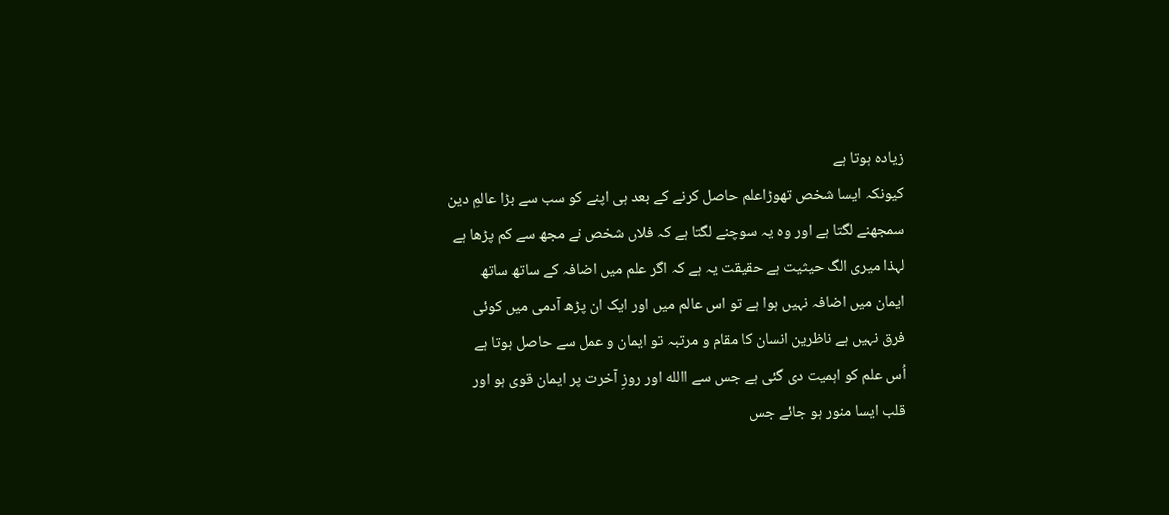زیادہ ہوتا ہے
کیونکہ ایسا شخص تھوڑاعلم حاصل کرنے کے بعد ہی اپنے کو سب سے بڑا عالمِ دین
سمجھنے لگتا ہے اور وہ یہ سوچنے لگتا ہے کہ فلاں شخص نے مجھ سے کم پڑھا ہے
لہذا میری الگ حیثیت ہے حقیقت یہ ہے کہ اگر علم میں اضافہ کے ساتھ ساتھ
ایمان میں اضافہ نہیں ہوا ہے تو اس عالم میں اور ایک ان پڑھ آدمی میں کوئی
فرق نہیں ہے ناظرین انسان کا مقام و مرتبہ تو ایمان و عمل سے حاصل ہوتا ہے
اُس علم کو اہمیت دی گئی ہے جس سے االله اور روزِ آخرت پر ایمان قوی ہو اور
قلب ایسا منور ہو جائے جس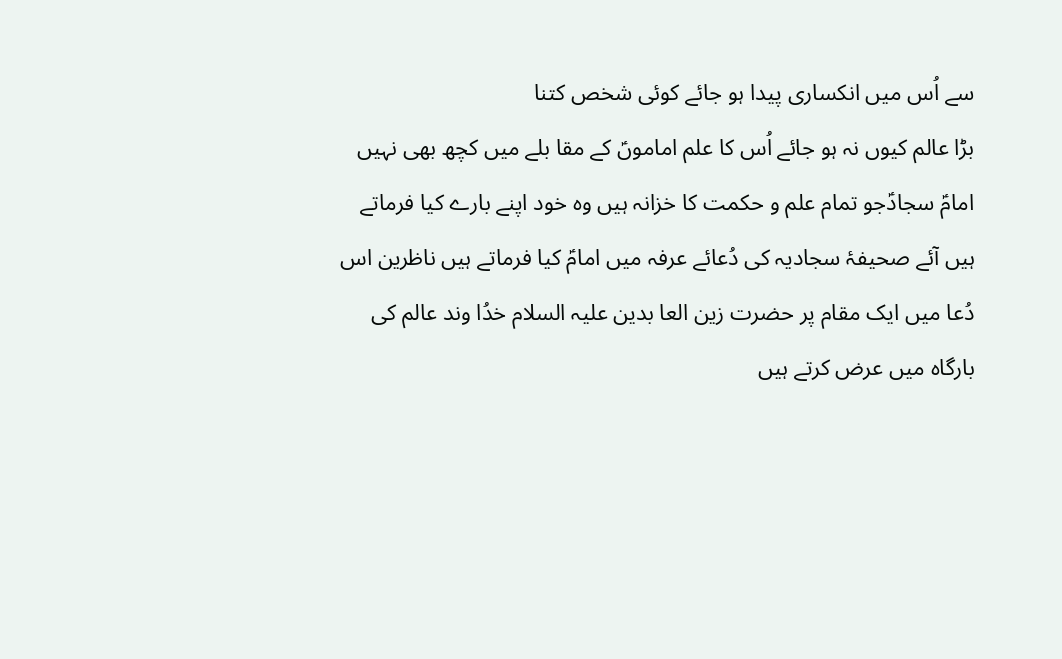سے اُس میں انکساری پیدا ہو جائے کوئی شخص کتنا
بڑا عالم کیوں نہ ہو جائے اُس کا علم اماموںؑ کے مقا بلے میں کچھ بھی نہیں
امامؑ سجادؑجو تمام علم و حکمت کا خزانہ ہیں وہ خود اپنے بارے کیا فرماتے
ہیں آئے صحیفۂ سجادیہ کی دُعائے عرفہ میں امامؑ کیا فرماتے ہیں ناظرین اس
دُعا میں ایک مقام پر حضرت زین العا بدین علیہ السلام خدُا وند عالم کی
بارگاہ میں عرض کرتے ہیں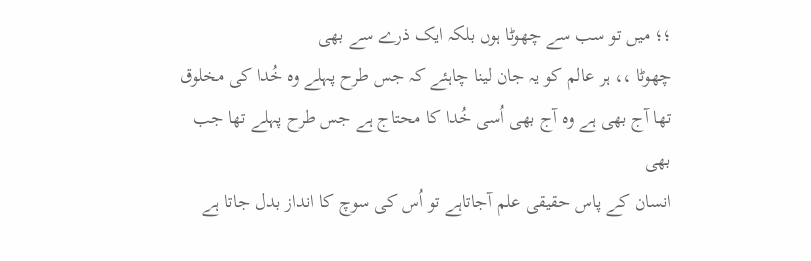؛؛ میں تو سب سے چھوٹا ہوں بلکہ ایک ذرے سے بھی
چھوٹا ،، ہر عالم کو یہ جان لینا چاہئے کہ جس طرح پہلے وہ خُدا کی مخلوق
تھا آج بھی ہے وہ آج بھی اُسی خُدا کا محتاج ہے جس طرح پہلے تھا جب بھی
انسان کے پاس حقیقی علم آجاتاہے تو اُس کی سوچ کا انداز بدل جاتا ہے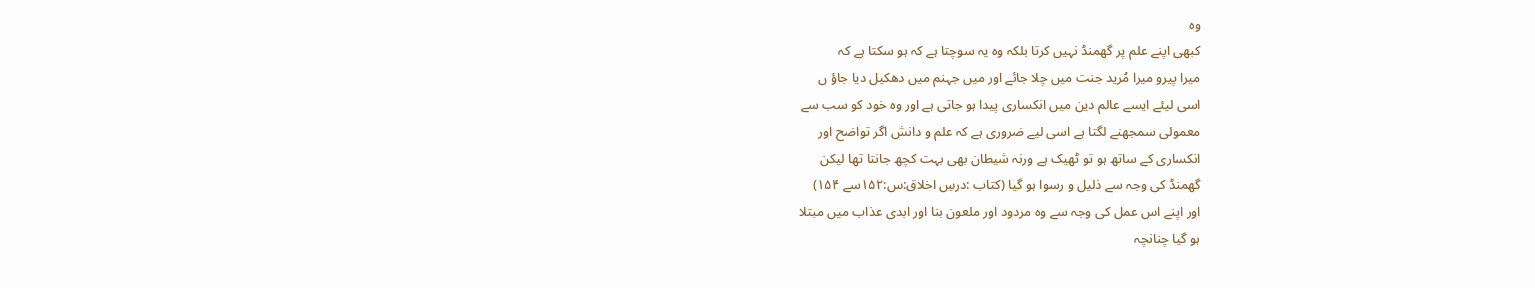وہ
کبھی اپنے علم پر گھمنڈ نہیں کرتا بلکہ وہ یہ سوچتا ہے کہ ہو سکتا ہے کہ
میرا پیرو میرا مُرید جنت میں چلا جائے اور میں جہنم میں دھکیل دیا جاؤ ں
اسی لیئے ایسے عالم دین میں انکساری پیدا ہو جاتی ہے اور وہ خود کو سب سے
معمولی سمجھنے لگتا ہے اسی لیے ضروری ہے کہ علم و دانش اگر تواضح اور
انکساری کے ساتھ ہو تو ٹھیک ہے ورنہ شیطان بھی بہت کچھ جانتا تھا لیکن
گھمنڈ کی وجہ سے ذلیل و رسوا ہو گیا (کتاب :درسِ اخلاق:س:۱۵۲سے ۱۵۴)
اور اپنے اس عمل کی وجہ سے وہ مردود اور ملعون بنا اور ابدی عذاب میں مبتلا
ہو گیا چنانچہ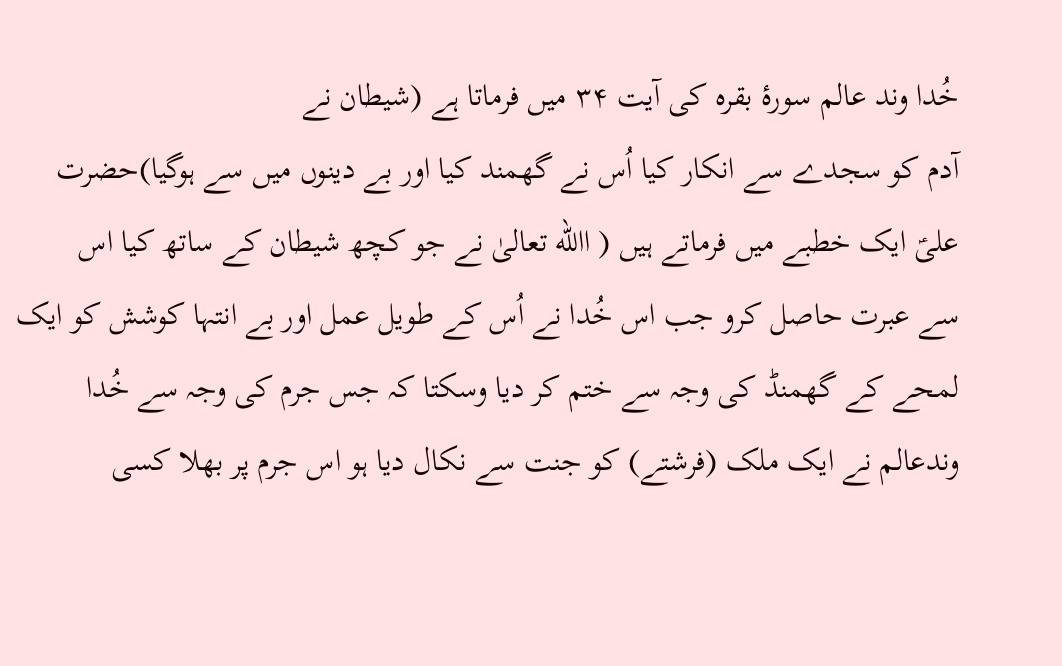خُدا وند عالم سورۂ بقرہ کی آیت ۳۴ میں فرماتا ہے (شیطان نے
آدم کو سجدے سے انکار کیا اُس نے گھمند کیا اور بے دینوں میں سے ہوگیا)حضرت
علیؑ ایک خطبے میں فرماتے ہیں ( االله تعالیٰ نے جو کچھ شیطان کے ساتھ کیا اس
سے عبرت حاصل کرو جب اس خُدا نے اُس کے طویل عمل اور بے انتہا کوشش کو ایک
لمحے کے گھمنڈ کی وجہ سے ختم کر دیا وسکتا کہ جس جرم کی وجہ سے خُدا
وندعالم نے ایک ملک (فرشتے) کو جنت سے نکال دیا ہو اس جرم پر بھلا کسی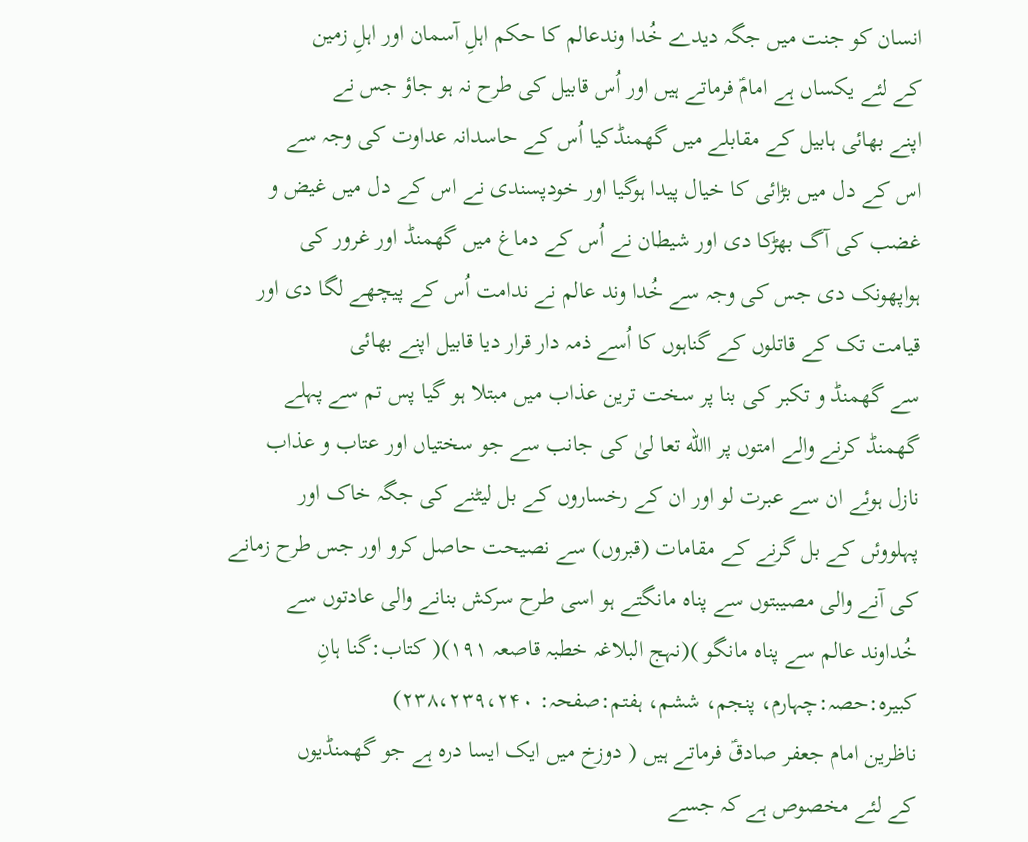انسان کو جنت میں جگہ دیدے خُدا وندعالم کا حکم اہلِ آسمان اور اہلِ زمین
کے لئے یکساں ہے امامؑ فرماتے ہیں اور اُس قابیل کی طرح نہ ہو جاؤ جس نے
اپنے بھائی ہابیل کے مقابلے میں گھمنڈکیا اُس کے حاسدانہ عداوت کی وجہ سے
اس کے دل میں بڑائی کا خیال پیدا ہوگیا اور خودپسندی نے اس کے دل میں غیض و
غضب کی آگ بھڑکا دی اور شیطان نے اُس کے دماغ میں گھمنڈ اور غرور کی
ہواپھونک دی جس کی وجہ سے خُدا وند عالم نے ندامت اُس کے پیچھے لگا دی اور
قیامت تک کے قاتلوں کے گناہوں کا اُسے ذمہ دار قرار دیا قابیل اپنے بھائی
سے گھمنڈ و تکبر کی بنا پر سخت ترین عذاب میں مبتلا ہو گیا پس تم سے پہلے
گھمنڈ کرنے والے امتوں پر االله تعا لیٰ کی جانب سے جو سختیاں اور عتاب و عذاب
نازل ہوئے ان سے عبرت لو اور ان کے رخساروں کے بل لیٹنے کی جگہ خاک اور
پہلووئں کے بل گرنے کے مقامات (قبروں) سے نصیحت حاصل کرو اور جس طرح زمانے
کی آنے والی مصیبتوں سے پناہ مانگتے ہو اسی طرح سرکش بنانے والی عادتوں سے
خُداوند عالم سے پناہ مانگو )(نہج البلاغہ خطبہ قاصعہ ۱۹۱)( کتاب:گنا ہانِ
کبیرہ:حصہ:چہارم، پنجم، ششم، ہفتم:صفحہ: ۲۳۸،۲۳۹،۲۴۰)
ناظرین امام جعفر صادقؑ فرماتے ہیں ( دوزخ میں ایک ایسا درہ ہے جو گھمنڈیوں
کے لئے مخصوص ہے کہ جسے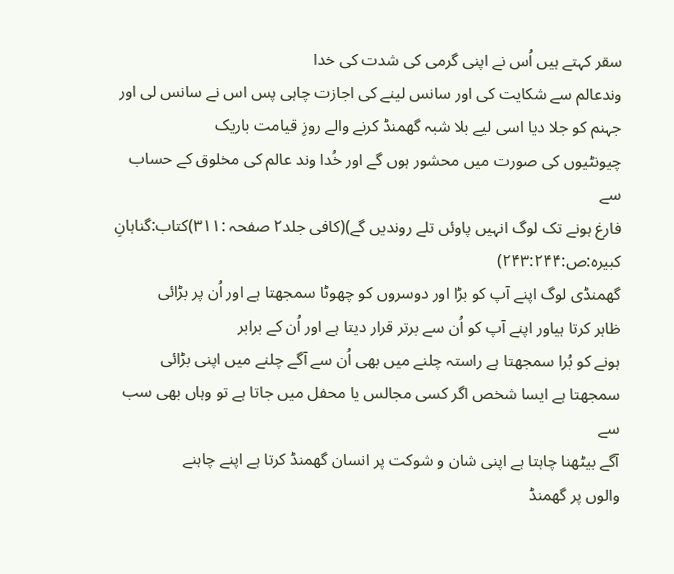سقر کہتے ہیں اُس نے اپنی گرمی کی شدت کی خدا
وندعالم سے شکایت کی اور سانس لینے کی اجازت چاہی پس اس نے سانس لی اور
جہنم کو جلا دیا اسی لیے بلا شبہ گھمنڈ کرنے والے روزِ قیامت باریک
چیونٹیوں کی صورت میں محشور ہوں گے اور خُدا وند عالم کی مخلوق کے حساب سے
فارغ ہونے تک لوگ انہیں پاوئں تلے روندیں گے)(کافی جلد۲ صفحہ :۳۱۱)کتاب:گناہانِ
کبیرہ:ص:۲۴۳:۲۴۴)
گھمنڈی لوگ اپنے آپ کو بڑا اور دوسروں کو چھوٹا سمجھتا ہے اور اُن پر بڑائی
ظاہر کرتا ہیاور اپنے آپ کو اُن سے برتر قرار دیتا ہے اور اُن کے برابر
ہونے کو بُرا سمجھتا ہے راستہ چلنے میں بھی اُن سے آگے چلنے میں اپنی بڑائی
سمجھتا ہے ایسا شخص اگر کسی مجالس یا محفل میں جاتا ہے تو وہاں بھی سب سے
آگے بیٹھنا چاہتا ہے اپنی شان و شوکت پر انسان گھمنڈ کرتا ہے اپنے چاہنے
والوں پر گھمنڈ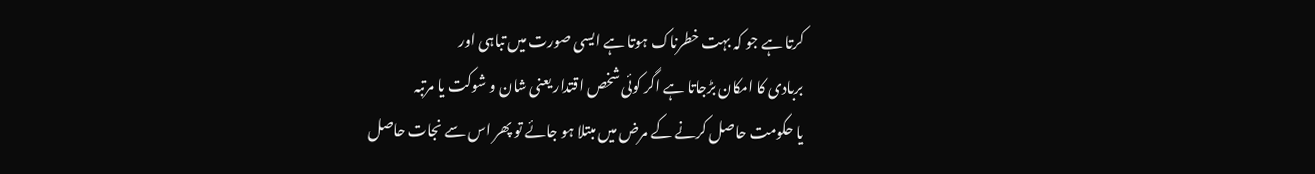کرتا ہے جو کہ بہت خطرناک ہوتا ہے ایسی صورت میں تباہی اور
بربادی کا امکان بڑجاتا ہے اگر کوئی شخص اقتدار یعنی شان و شوکت یا مرتبہ
یا حکومت حاصل کرنے کے مرض میں مبتلا ہو جائے تو پھر اس سے نجات حاصل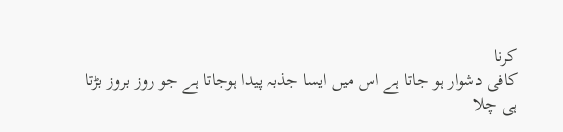کرنا
کافی دشوار ہو جاتا ہے اس میں ایسا جذبہ پیدا ہوجاتا ہے جو روز بروز بڑتا
ہی چلا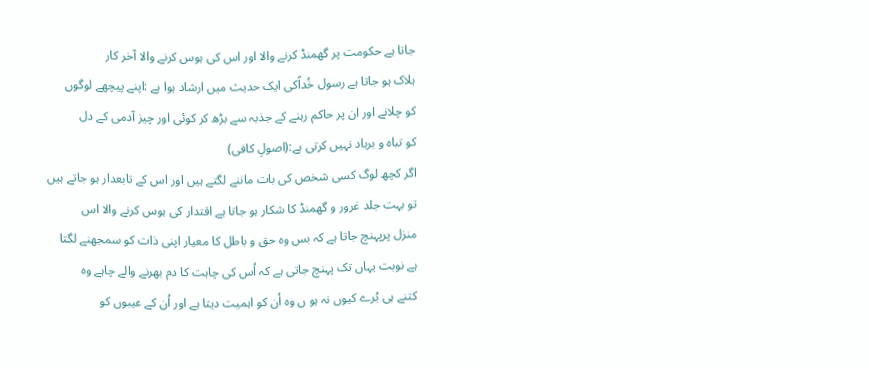جاتا ہے حکومت پر گھمنڈ کرنے والا اور اس کی ہوس کرنے والا آخر کار
ہلاک ہو جاتا ہے رسول خُداؑکی ایک حدیث میں ارشاد ہوا ہے :اپنے پیچھے لوگوں
کو چلانے اور ان پر حاکم رہنے کے جذبہ سے بڑھ کر کوئی اور چیز آدمی کے دل
کو تباہ و برباد نہیں کرتی ہے:(اصولِ کافی)
اگر کچھ لوگ کسی شخص کی بات ماننے لگتے ہیں اور اس کے تابعدار ہو جاتے ہیں
تو بہت جلد غرور و گھمنڈ کا شکار ہو جاتا ہے اقتدار کی ہوس کرنے والا اس
منزل پرپہنچ جاتا ہے کہ بس وہ حق و باطل کا معیار اپنی ذات کو سمجھنے لگتا
ہے نوبت یہاں تک پہنچ جاتی ہے کہ اُس کی چاہت کا دم بھرنے والے چاہے وہ
کتنے ہی بُرے کیوں نہ ہو ں وہ اُن کو اہمیت دیتا ہے اور اُن کے عیبوں کو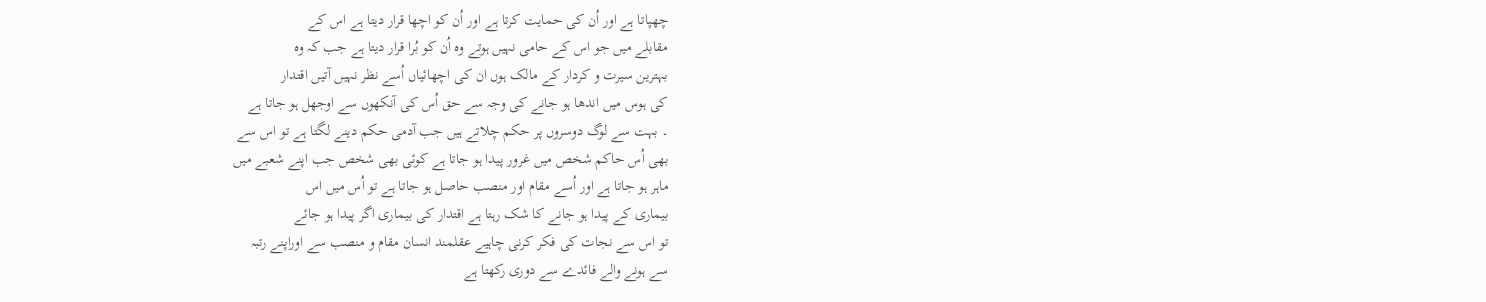چھپاتا ہے اور اُن کی حمایت کرتا ہے اور اُن کو اچھا قرار دیتا ہے اس کے
مقابلے میں جو اس کے حامی نہیں ہوتے وہ اُن کو بُرا قرار دیتا ہے جب کہ وہ
بہترین سیرت و کردار کے مالک ہوں ان کی اچھائیاں اُسے نظر نہیں آتیں اقتدار
کی ہوس میں اندھا ہو جانے کی وجہ سے حق اُس کی آنکھوں سے اوجھل ہو جاتا ہے
۔ بہت سے لوگ دوسروں پر حکم چلاتے ہیں جب آدمی حکم دینے لگتا ہے تو اس سے
بھی اُس حاکم شخص میں غرور پیدا ہو جاتا ہے کوئی بھی شخص جب اپنے شعبے میں
ماہر ہو جاتا ہے اور اُسے مقام اور منصب حاصل ہو جاتا ہے تو اُس میں اس
بیماری کے پیدا ہو جانے کا شک رہتا ہے اقتدار کی بیماری اگر پیدا ہو جائے
تو اس سے نجات کی فکر کرنی چاہیے عقلمند انسان مقام و منصب سے اوراپنے رتبہ
سے ہونے والے فائدے سے دوری رکھتا ہے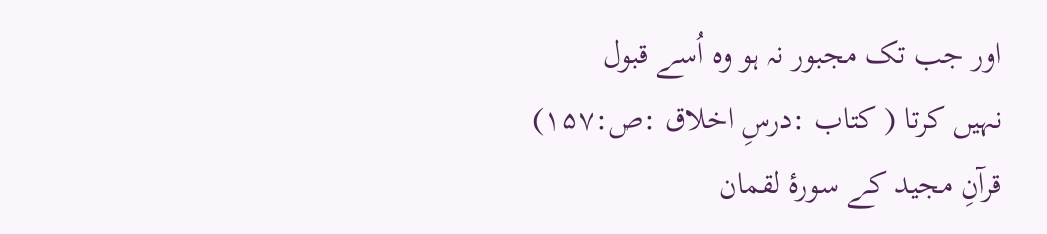اور جب تک مجبور نہ ہو وہ اُسے قبول
نہیں کرتا ( کتاب :درسِ اخلاق :ص:۱۵۷)
قرآنِ مجید کے سورۂ لقمان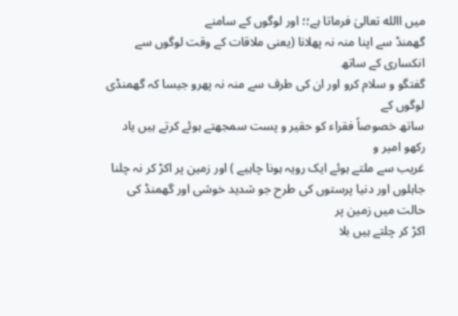میں االله تعالیٰ فرماتا ہے؛؛ اور لوگوں کے سامنے
گھمنڈ سے اپنا منہ نہ پھلانا (یعنی ملاقات کے وقت لوگوں سے انکساری کے ساتھ
گفتگو و سلام کرو اور ان کی طرف سے منہ نہ پھرو جیسا کہ گھمنڈی لوگوں کے
ساتھ خصوصاً فقراء کو حقیر و پست سمجھتے ہوئے کرتے ہیں یاد رکھو امیر و
غریب سے ملتے ہوئے ایک رویہ ہونا چاہیے ) اور زمین پر اکڑ کر نہ چلنا
جاہلوں اور دنیا پرستوں کی طرح جو شدید خوشی اور گھمنڈ کی حالت میں زمین پر
اکڑ کر چلتے ہیں بلا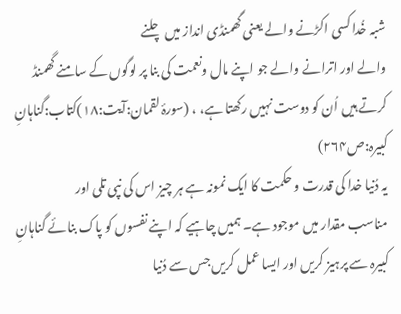شبہ خُدا کسی اکڑنے والے یعنی گھمنڈی انداز میں چلنے
والے اور اترانے والے جو اپنے مال ونعمت کی بنا پر لوگوں کے سامنے گھمنڈ
کرتے ہیں اُن کو دوست نہیں رکھتا ہے، ، (سورۂ لقمان:آیت:۱۸)کتاب:گناہانِ
کبیرہ:ص۲۶۴)
یہ دُنیا خدا کی قدرت و حکمت کا ایک نمونہ ہے ہر چیز اس کی نپی تلی اور
مناسب مقدار میں موجود ہے۔ ہمیں چاہیے کہ اپنے نفسوں کو پاک بنائے گناہانِ
کبیرہ سے پرہیز کریں اور ایسا عمل کریں جس سے دُنیا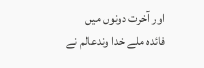اور آخرت دونوں میں
فائدہ ملے خدا وندعالم نے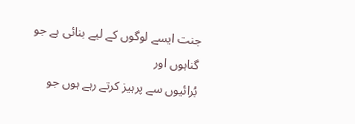جنت ایسے لوگوں کے لیے بنائی ہے جو گناہوں اور
بُرائیوں سے پرہیز کرتے رہے ہوں جو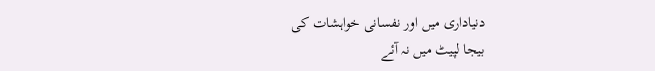دنیاداری میں اور نفسانی خواہشات کی
بیجا لپیٹ میں نہ آئے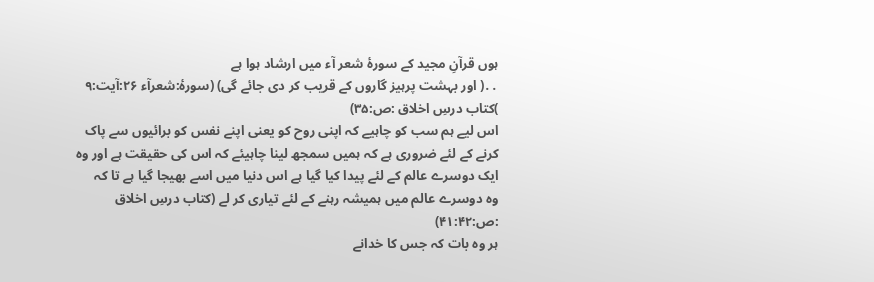ہوں قرآنِ مجید کے سورۂ شعر آء میں ارشاد ہوا ہے
․․( اور بہشت پرہیز گاروں کے قریب کر دی جائے گی) (سورۂ:شعرآء ۲۶:آیت:۹
)کتاب درسِ اخلاق :ص:۳۵)
اس لیے ہم سب کو چاہیے کہ اپنی روح کو یعنی اپنے نفس کو برائیوں سے پاک
کرنے کے لئے ضروری ہے کہ ہمیں سمجھ لینا چاہیئے کہ اس کی حقیقت ہے اور وہ
ایک دوسرے عالم کے لئے پیدا کیا گیا ہے اس دنیا میں اسے بھیجا گیا ہے تا کہ
وہ دوسرے عالم میں ہمیشہ رہنے کے لئے تیاری کر لے (کتاب درسِ اخلاق
:ص:۴۱:۴۲)
ہر وہ بات کہ جس کا خدانے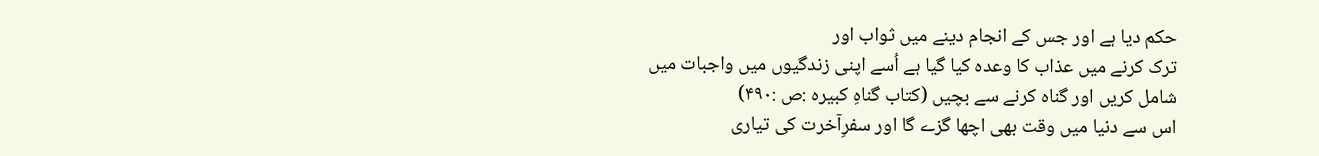حکم دیا ہے اور جس کے انجام دینے میں ثواب اور
ترک کرنے میں عذاب کا وعدہ کیا گیا ہے اُسے اپنی زندگیوں میں واجبات میں
شامل کریں اور گناہ کرنے سے بچیں (کتاب گناہِ کبیرہ :ص :۴۹۰)
اس سے دنیا میں وقت بھی اچھا گزے گا اور سفرِآخرت کی تیاری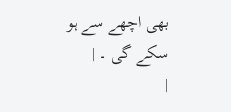بھی اچھے سے ہو
سکے گی ۔ |
|